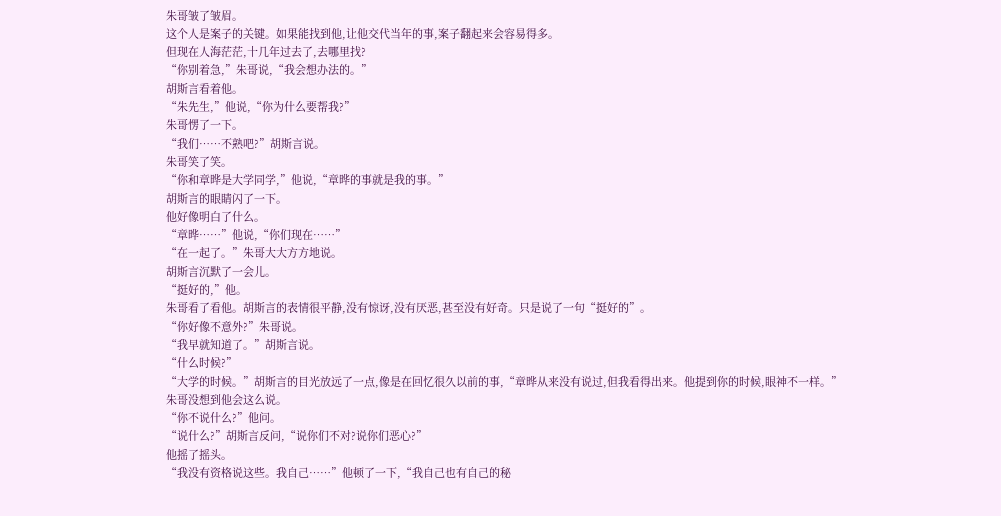朱哥皱了皱眉。
这个人是案子的关键。如果能找到他,让他交代当年的事,案子翻起来会容易得多。
但现在人海茫茫,十几年过去了,去哪里找?
“你别着急,”朱哥说,“我会想办法的。”
胡斯言看着他。
“朱先生,”他说,“你为什么要帮我?”
朱哥愣了一下。
“我们……不熟吧?”胡斯言说。
朱哥笑了笑。
“你和章晔是大学同学,”他说,“章晔的事就是我的事。”
胡斯言的眼睛闪了一下。
他好像明白了什么。
“章晔……”他说,“你们现在……”
“在一起了。”朱哥大大方方地说。
胡斯言沉默了一会儿。
“挺好的,”他。
朱哥看了看他。胡斯言的表情很平静,没有惊讶,没有厌恶,甚至没有好奇。只是说了一句“挺好的”。
“你好像不意外?”朱哥说。
“我早就知道了。”胡斯言说。
“什么时候?”
“大学的时候。”胡斯言的目光放远了一点,像是在回忆很久以前的事,“章晔从来没有说过,但我看得出来。他提到你的时候,眼神不一样。”
朱哥没想到他会这么说。
“你不说什么?”他问。
“说什么?”胡斯言反问,“说你们不对?说你们恶心?”
他摇了摇头。
“我没有资格说这些。我自己……”他顿了一下,“我自己也有自己的秘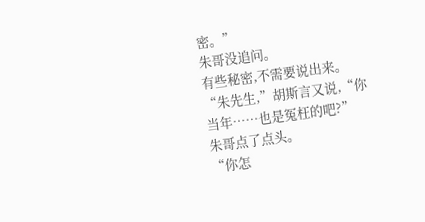密。”
朱哥没追问。
有些秘密,不需要说出来。
“朱先生,”胡斯言又说,“你当年……也是冤枉的吧?”
朱哥点了点头。
“你怎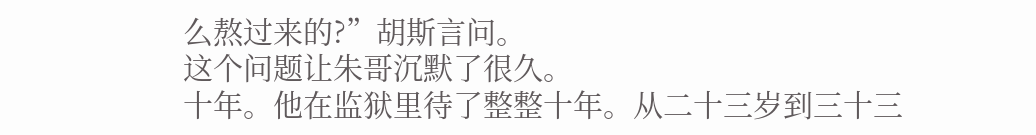么熬过来的?”胡斯言问。
这个问题让朱哥沉默了很久。
十年。他在监狱里待了整整十年。从二十三岁到三十三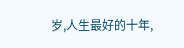岁,人生最好的十年,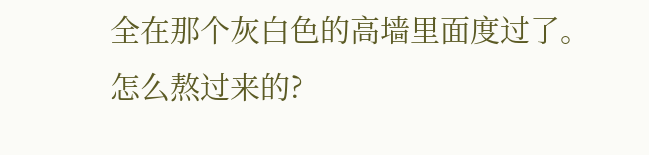全在那个灰白色的高墙里面度过了。
怎么熬过来的?